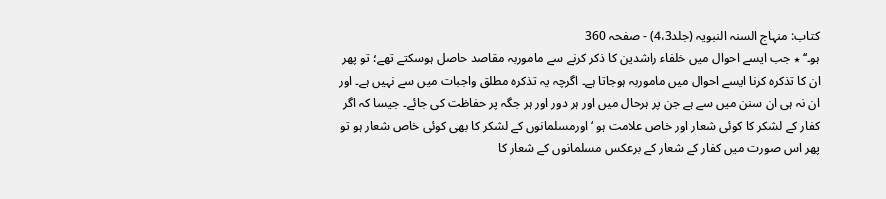کتاب: منہاج السنہ النبویہ (جلد4،3) - صفحہ 360
ہو۔‘‘ ٭ جب ایسے احوال میں خلفاء راشدین کا ذکر کرنے سے ماموربہ مقاصد حاصل ہوسکتے تھے؛ تو پھر ان کا تذکرہ کرنا ایسے احوال میں ماموربہ ہوجاتا ہے۔ اگرچہ یہ تذکرہ مطلق واجبات میں سے نہیں ہے۔ اور ان نہ ہی ان سنن میں سے ہے جن پر ہرحال میں اور ہر دور اور ہر جگہ پر حفاظت کی جائے۔ جیسا کہ اگر کفار کے لشکر کا کوئی شعار اور خاص علامت ہو ‘ اورمسلمانوں کے لشکر کا بھی کوئی خاص شعار ہو تو پھر اس صورت میں کفار کے شعار کے برعکس مسلمانوں کے شعار کا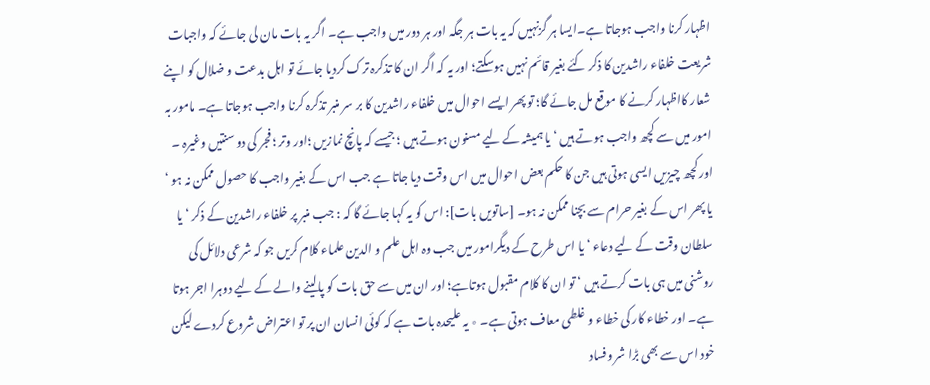اظہار کرنا واجب ہوجاتا ہے۔ایسا ہر گزنہیں کہ یہ بات ہر جگہ اور ہر دور میں واجب ہے۔ اگر یہ بات مان لی جائے کہ واجبات شریعت خلفاء راشدین کا ذکر کئے بغیر قائم نہیں ہوسکتے؛ اور یہ کہ اگر ان کا تذکرہ ترک کردیا جائے تو اہل بدعت و ضلال کو اپنے شعار کااظہار کرنے کا موقع مل جائے گا؛ تو پھر ایسے احوال میں خلفاء راشدین کا بر سر منبر تذکرہ کرنا واجب ہوجاتا ہے۔ مامور بہ امور میں سے کچھ واجب ہوتے ہیں ‘ یا ہمیشہ کے لیے مسنون ہوتے ہیں ؛ جیسے کہ پانچ نمازیں ؛اور وتر ؛ فجر کی دو سنتیں وغیرہ ۔ اور کچھ چیزیں ایسی ہوتی ہیں جن کا حکم بعض احوال میں اس وقت دیا جاتا ہے جب اس کے بغیر واجب کا حصول ممکن نہ ہو ‘ یا پھر اس کے بغیر حرام سے بچنا ممکن نہ ہو۔ [ساتویں بات]: اس کو یہ کہا جائے گا کہ : جب منبر پر خلفاء راشدین کے ذکر ‘ یا سلطان وقت کے لیے دعاء ‘یا اس طرح کے دیگرامور میں جب وہ اہل علم و الدین علماء کلام کریں جو کہ شرعی دلائل کی روشنی میں ہی بات کرتے ہیں ‘ تو ان کا کلام مقبول ہوتاہے؛ اور ان میں سے حق بات کو پالینے والے کے لیے دوہرا اجر ہوتا ہے۔ اور خطاء کار کی خطاء و غلطی معاف ہوتی ہے۔ ٭ یہ علیحدہ بات ہے کہ کوئی انسان ان پر تو اعتراض شروع کردے لیکن خود اس سے بھی بڑا شر وفساد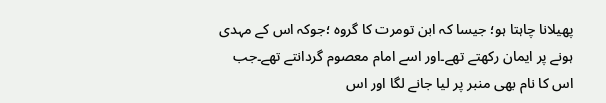پھیلانا چاہتا ہو؛ جیسا کہ ابن تومرت کا گروہ ؛جوکہ اس کے مہدی ہونے پر ایمان رکھتے تھے۔اور اسے امام معصوم گردانتے تھے۔جب اس کا نام بھی منبر پر لیا جانے لگا اور اس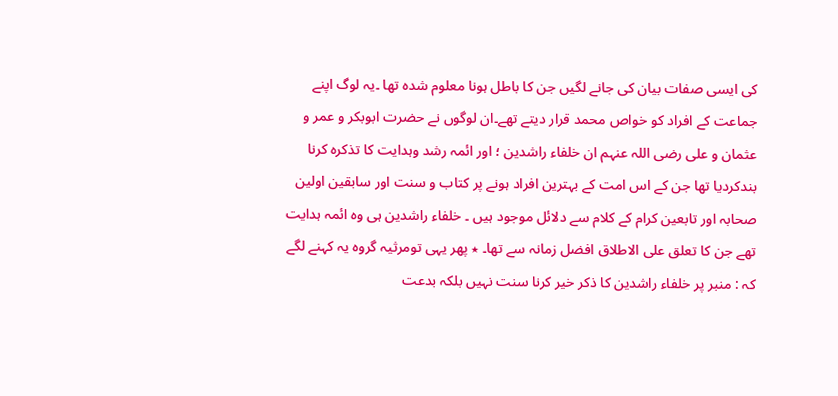کی ایسی صفات بیان کی جانے لگیں جن کا باطل ہونا معلوم شدہ تھا ۔یہ لوگ اپنے جماعت کے افراد کو خواص محمد قرار دیتے تھے۔ان لوگوں نے حضرت ابوبکر و عمر و عثمان و علی رضی اللہ عنہم ان خلفاء راشدین ؛ اور ائمہ رشد وہدایت کا تذکرہ کرنا بندکردیا تھا جن کے اس امت کے بہترین افراد ہونے پر کتاب و سنت اور سابقین اولین صحابہ اور تابعین کرام کے کلام سے دلائل موجود ہیں ۔ خلفاء راشدین ہی وہ ائمہ ہدایت تھے جن کا تعلق علی الاطلاق افضل زمانہ سے تھا۔ ٭ پھر یہی تومرثیہ گروہ یہ کہنے لگے کہ : منبر پر خلفاء راشدین کا ذکر خیر کرنا سنت نہیں بلکہ بدعت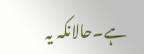ہے۔حالانکہ یہ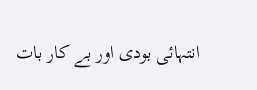انتہائی بودی اور بے کار بات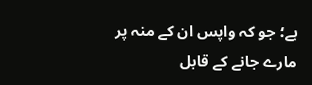ہے؛ جو کہ واپس ان کے منہ پر مارے جانے کے قابل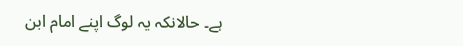ہے۔ حالانکہ یہ لوگ اپنے امام ابن